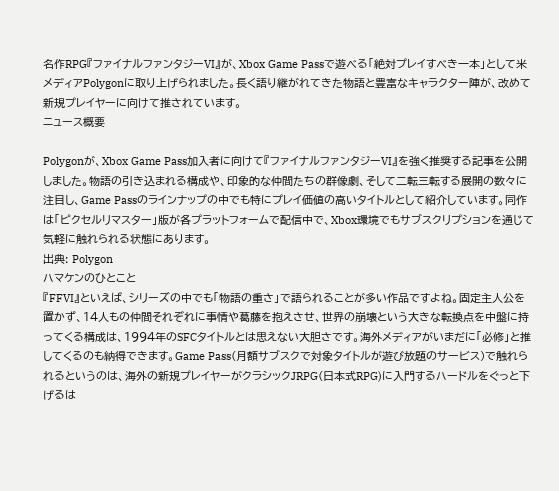名作RPG『ファイナルファンタジーVI』が、Xbox Game Passで遊べる「絶対プレイすべき一本」として米メディアPolygonに取り上げられました。長く語り継がれてきた物語と豊富なキャラクター陣が、改めて新規プレイヤーに向けて推されています。
ニュース概要

Polygonが、Xbox Game Pass加入者に向けて『ファイナルファンタジーVI』を強く推奨する記事を公開しました。物語の引き込まれる構成や、印象的な仲間たちの群像劇、そして二転三転する展開の数々に注目し、Game Passのラインナップの中でも特にプレイ価値の高いタイトルとして紹介しています。同作は「ピクセルリマスター」版が各プラットフォームで配信中で、Xbox環境でもサブスクリプションを通じて気軽に触れられる状態にあります。
出典: Polygon
ハマケンのひとこと
『FFVI』といえば、シリーズの中でも「物語の重さ」で語られることが多い作品ですよね。固定主人公を置かず、14人もの仲間それぞれに事情や葛藤を抱えさせ、世界の崩壊という大きな転換点を中盤に持ってくる構成は、1994年のSFCタイトルとは思えない大胆さです。海外メディアがいまだに「必修」と推してくるのも納得できます。Game Pass(月額サブスクで対象タイトルが遊び放題のサービス)で触れられるというのは、海外の新規プレイヤーがクラシックJRPG(日本式RPG)に入門するハードルをぐっと下げるは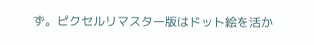ず。ピクセルリマスター版はドット絵を活か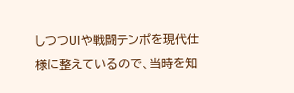しつつUIや戦闘テンポを現代仕様に整えているので、当時を知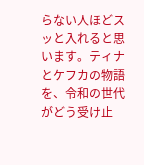らない人ほどスッと入れると思います。ティナとケフカの物語を、令和の世代がどう受け止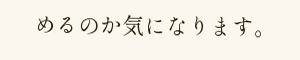めるのか気になります。